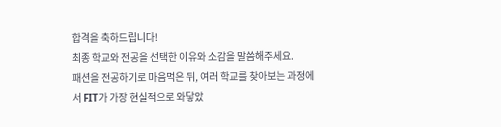합격을 축하드립니다!
최종 학교와 전공을 선택한 이유와 소감을 말씀해주세요.
패션을 전공하기로 마음먹은 뒤, 여러 학교를 찾아보는 과정에서 FIT가 가장 현실적으로 와닿았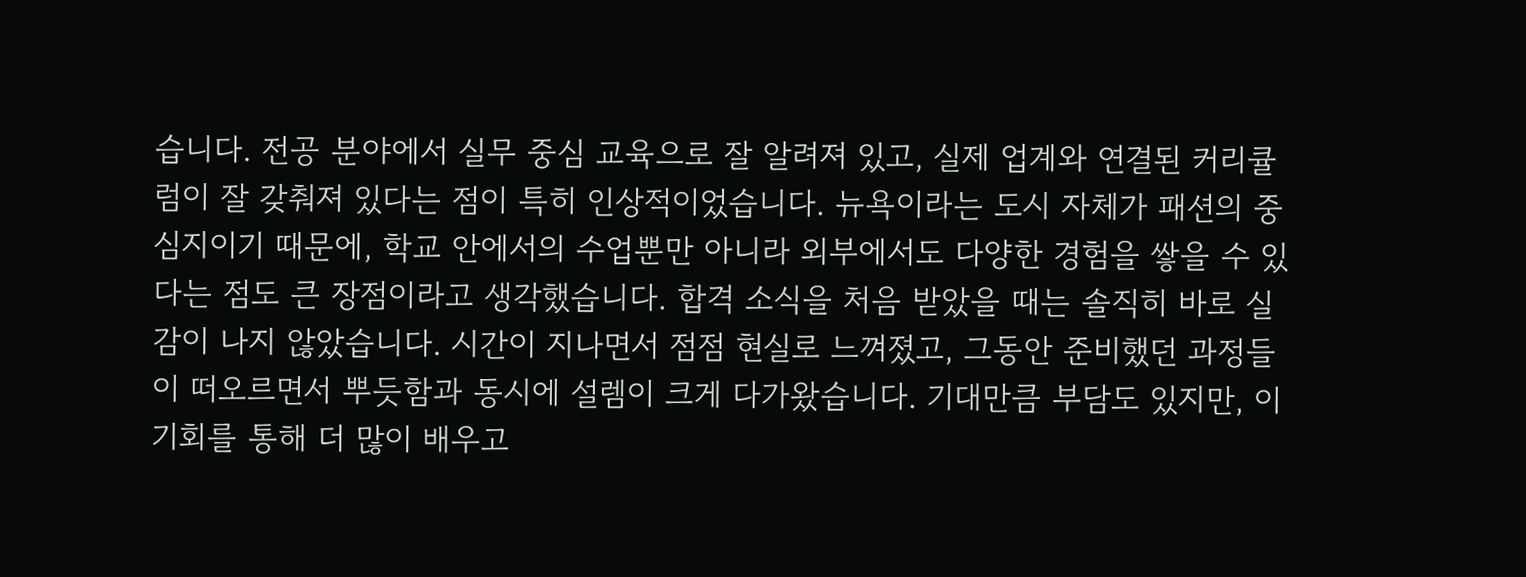습니다. 전공 분야에서 실무 중심 교육으로 잘 알려져 있고, 실제 업계와 연결된 커리큘럼이 잘 갖춰져 있다는 점이 특히 인상적이었습니다. 뉴욕이라는 도시 자체가 패션의 중심지이기 때문에, 학교 안에서의 수업뿐만 아니라 외부에서도 다양한 경험을 쌓을 수 있다는 점도 큰 장점이라고 생각했습니다. 합격 소식을 처음 받았을 때는 솔직히 바로 실감이 나지 않았습니다. 시간이 지나면서 점점 현실로 느껴졌고, 그동안 준비했던 과정들이 떠오르면서 뿌듯함과 동시에 설렘이 크게 다가왔습니다. 기대만큼 부담도 있지만, 이 기회를 통해 더 많이 배우고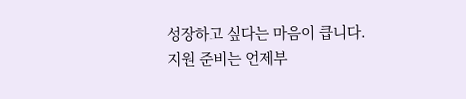성장하고 싶다는 마음이 큽니다.
지원 준비는 언제부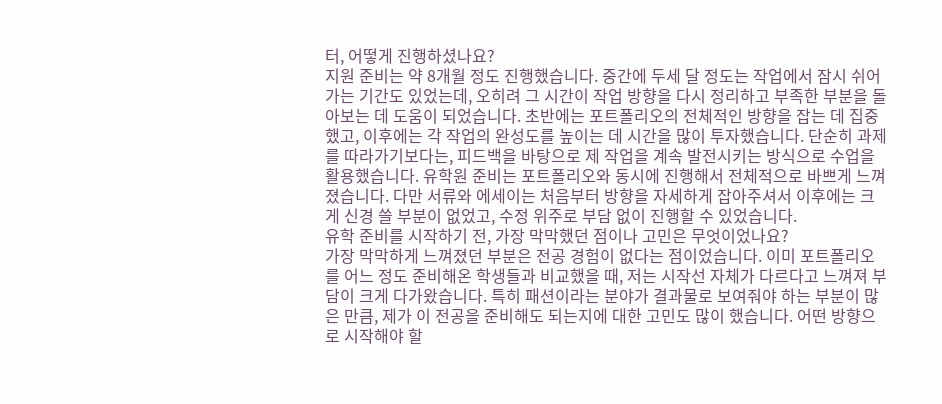터, 어떻게 진행하셨나요?
지원 준비는 약 8개월 정도 진행했습니다. 중간에 두세 달 정도는 작업에서 잠시 쉬어가는 기간도 있었는데, 오히려 그 시간이 작업 방향을 다시 정리하고 부족한 부분을 돌아보는 데 도움이 되었습니다. 초반에는 포트폴리오의 전체적인 방향을 잡는 데 집중했고, 이후에는 각 작업의 완성도를 높이는 데 시간을 많이 투자했습니다. 단순히 과제를 따라가기보다는, 피드백을 바탕으로 제 작업을 계속 발전시키는 방식으로 수업을 활용했습니다. 유학원 준비는 포트폴리오와 동시에 진행해서 전체적으로 바쁘게 느껴졌습니다. 다만 서류와 에세이는 처음부터 방향을 자세하게 잡아주셔서 이후에는 크게 신경 쓸 부분이 없었고, 수정 위주로 부담 없이 진행할 수 있었습니다.
유학 준비를 시작하기 전, 가장 막막했던 점이나 고민은 무엇이었나요?
가장 막막하게 느껴졌던 부분은 전공 경험이 없다는 점이었습니다. 이미 포트폴리오를 어느 정도 준비해온 학생들과 비교했을 때, 저는 시작선 자체가 다르다고 느껴져 부담이 크게 다가왔습니다. 특히 패션이라는 분야가 결과물로 보여줘야 하는 부분이 많은 만큼, 제가 이 전공을 준비해도 되는지에 대한 고민도 많이 했습니다. 어떤 방향으로 시작해야 할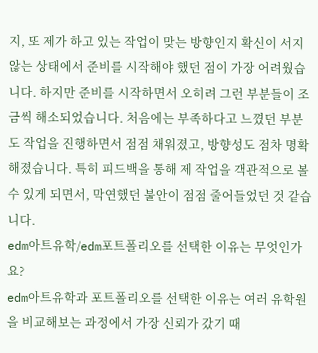지, 또 제가 하고 있는 작업이 맞는 방향인지 확신이 서지 않는 상태에서 준비를 시작해야 했던 점이 가장 어려웠습니다. 하지만 준비를 시작하면서 오히려 그런 부분들이 조금씩 해소되었습니다. 처음에는 부족하다고 느꼈던 부분도 작업을 진행하면서 점점 채워졌고, 방향성도 점차 명확해졌습니다. 특히 피드백을 통해 제 작업을 객관적으로 볼 수 있게 되면서, 막연했던 불안이 점점 줄어들었던 것 같습니다.
edm아트유학/edm포트폴리오를 선택한 이유는 무엇인가요?
edm아트유학과 포트폴리오를 선택한 이유는 여러 유학원을 비교해보는 과정에서 가장 신뢰가 갔기 때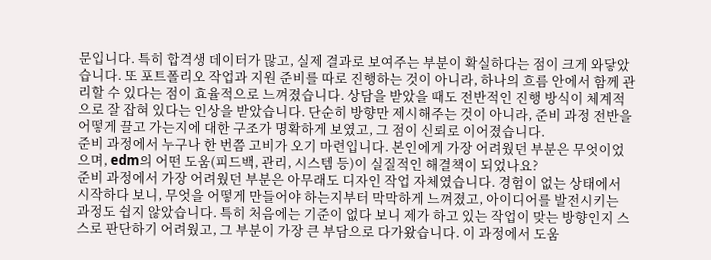문입니다. 특히 합격생 데이터가 많고, 실제 결과로 보여주는 부분이 확실하다는 점이 크게 와닿았습니다. 또 포트폴리오 작업과 지원 준비를 따로 진행하는 것이 아니라, 하나의 흐름 안에서 함께 관리할 수 있다는 점이 효율적으로 느껴졌습니다. 상담을 받았을 때도 전반적인 진행 방식이 체계적으로 잘 잡혀 있다는 인상을 받았습니다. 단순히 방향만 제시해주는 것이 아니라, 준비 과정 전반을 어떻게 끌고 가는지에 대한 구조가 명확하게 보였고, 그 점이 신뢰로 이어졌습니다.
준비 과정에서 누구나 한 번쯤 고비가 오기 마련입니다. 본인에게 가장 어려웠던 부분은 무엇이었으며, edm의 어떤 도움(피드백, 관리, 시스템 등)이 실질적인 해결책이 되었나요?
준비 과정에서 가장 어려웠던 부분은 아무래도 디자인 작업 자체였습니다. 경험이 없는 상태에서 시작하다 보니, 무엇을 어떻게 만들어야 하는지부터 막막하게 느껴졌고, 아이디어를 발전시키는 과정도 쉽지 않았습니다. 특히 처음에는 기준이 없다 보니 제가 하고 있는 작업이 맞는 방향인지 스스로 판단하기 어려웠고, 그 부분이 가장 큰 부담으로 다가왔습니다. 이 과정에서 도움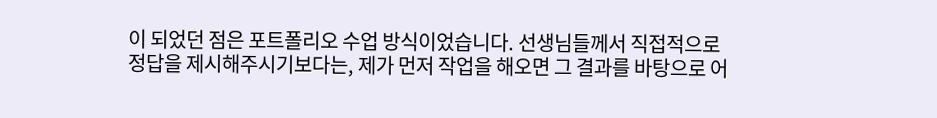이 되었던 점은 포트폴리오 수업 방식이었습니다. 선생님들께서 직접적으로 정답을 제시해주시기보다는, 제가 먼저 작업을 해오면 그 결과를 바탕으로 어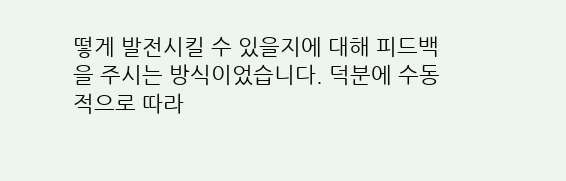떻게 발전시킬 수 있을지에 대해 피드백을 주시는 방식이었습니다. 덕분에 수동적으로 따라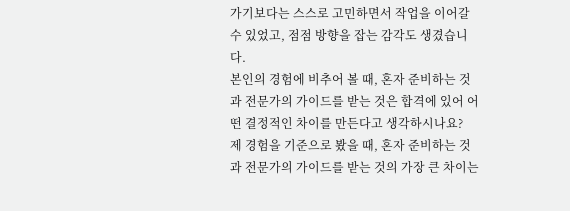가기보다는 스스로 고민하면서 작업을 이어갈 수 있었고, 점점 방향을 잡는 감각도 생겼습니다.
본인의 경험에 비추어 볼 때, 혼자 준비하는 것과 전문가의 가이드를 받는 것은 합격에 있어 어떤 결정적인 차이를 만든다고 생각하시나요?
제 경험을 기준으로 봤을 때, 혼자 준비하는 것과 전문가의 가이드를 받는 것의 가장 큰 차이는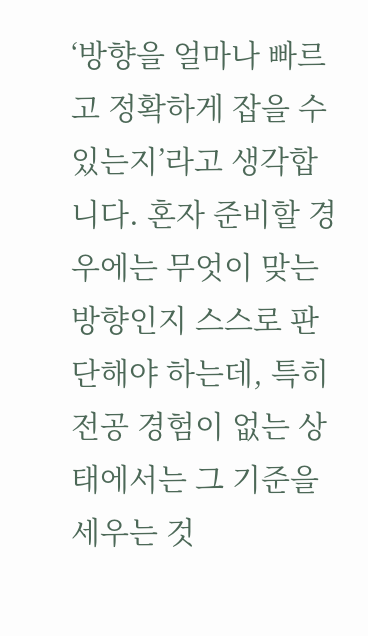‘방향을 얼마나 빠르고 정확하게 잡을 수 있는지’라고 생각합니다. 혼자 준비할 경우에는 무엇이 맞는 방향인지 스스로 판단해야 하는데, 특히 전공 경험이 없는 상태에서는 그 기준을 세우는 것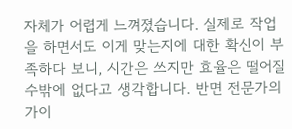자체가 어렵게 느껴졌습니다. 실제로 작업을 하면서도 이게 맞는지에 대한 확신이 부족하다 보니, 시간은 쓰지만 효율은 떨어질 수밖에 없다고 생각합니다. 반면 전문가의 가이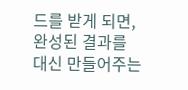드를 받게 되면, 완성된 결과를 대신 만들어주는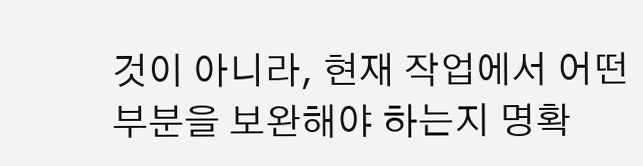것이 아니라, 현재 작업에서 어떤 부분을 보완해야 하는지 명확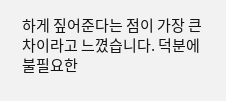하게 짚어준다는 점이 가장 큰 차이라고 느꼈습니다. 덕분에 불필요한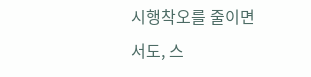시행착오를 줄이면서도, 스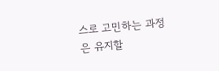스로 고민하는 과정은 유지할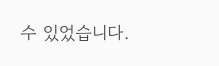수 있었습니다.